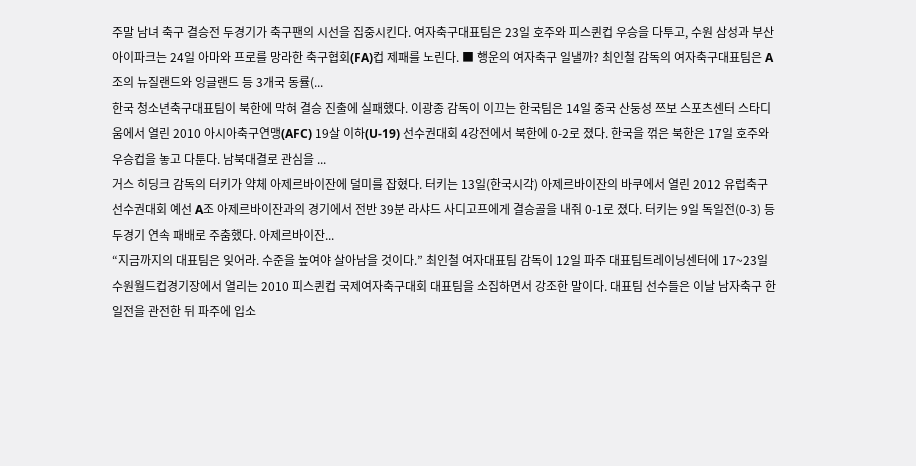주말 남녀 축구 결승전 두경기가 축구팬의 시선을 집중시킨다. 여자축구대표팀은 23일 호주와 피스퀸컵 우승을 다투고, 수원 삼성과 부산 아이파크는 24일 아마와 프로를 망라한 축구협회(FA)컵 제패를 노린다. ■ 행운의 여자축구 일낼까? 최인철 감독의 여자축구대표팀은 A조의 뉴질랜드와 잉글랜드 등 3개국 동률(...
한국 청소년축구대표팀이 북한에 막혀 결승 진출에 실패했다. 이광종 감독이 이끄는 한국팀은 14일 중국 산둥성 쯔보 스포츠센터 스타디움에서 열린 2010 아시아축구연맹(AFC) 19살 이하(U-19) 선수권대회 4강전에서 북한에 0-2로 졌다. 한국을 꺾은 북한은 17일 호주와 우승컵을 놓고 다툰다. 남북대결로 관심을 ...
거스 히딩크 감독의 터키가 약체 아제르바이잔에 덜미를 잡혔다. 터키는 13일(한국시각) 아제르바이잔의 바쿠에서 열린 2012 유럽축구선수권대회 예선 A조 아제르바이잔과의 경기에서 전반 39분 라샤드 사디고프에게 결승골을 내줘 0-1로 졌다. 터키는 9일 독일전(0-3) 등 두경기 연속 패배로 주춤했다. 아제르바이잔...
“지금까지의 대표팀은 잊어라. 수준을 높여야 살아남을 것이다.” 최인철 여자대표팀 감독이 12일 파주 대표팀트레이닝센터에 17~23일 수원월드컵경기장에서 열리는 2010 피스퀸컵 국제여자축구대회 대표팀을 소집하면서 강조한 말이다. 대표팀 선수들은 이날 남자축구 한일전을 관전한 뒤 파주에 입소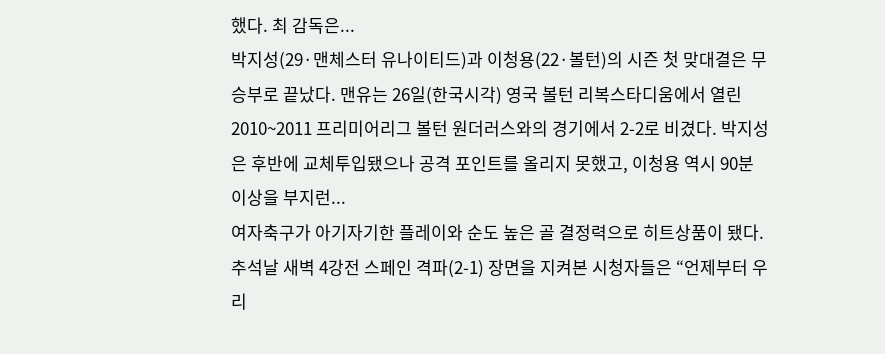했다. 최 감독은...
박지성(29·맨체스터 유나이티드)과 이청용(22·볼턴)의 시즌 첫 맞대결은 무승부로 끝났다. 맨유는 26일(한국시각) 영국 볼턴 리복스타디움에서 열린 2010~2011 프리미어리그 볼턴 원더러스와의 경기에서 2-2로 비겼다. 박지성은 후반에 교체투입됐으나 공격 포인트를 올리지 못했고, 이청용 역시 90분 이상을 부지런...
여자축구가 아기자기한 플레이와 순도 높은 골 결정력으로 히트상품이 됐다. 추석날 새벽 4강전 스페인 격파(2-1) 장면을 지켜본 시청자들은 “언제부터 우리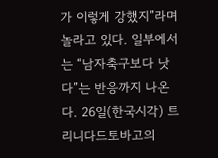가 이렇게 강했지”라며 놀라고 있다. 일부에서는 “남자축구보다 낫다”는 반응까지 나온다. 26일(한국시각) 트리니다드토바고의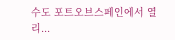수도 포트오브스페인에서 열리...